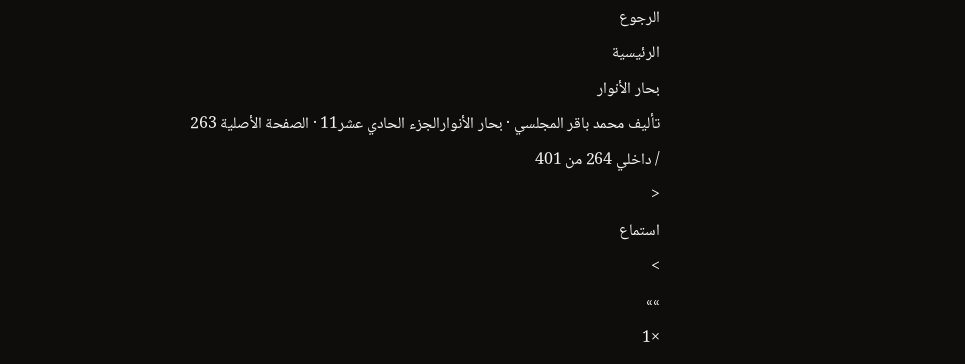الرجوع
الرئيسية
بحار الأنوار
تأليف محمد باقر المجلسي · بحار الأنوارالجزء الحادي عشر11 · الصفحة الأصلية 263
/ داخلي 264 من 401
<
استماع
>
»»
×1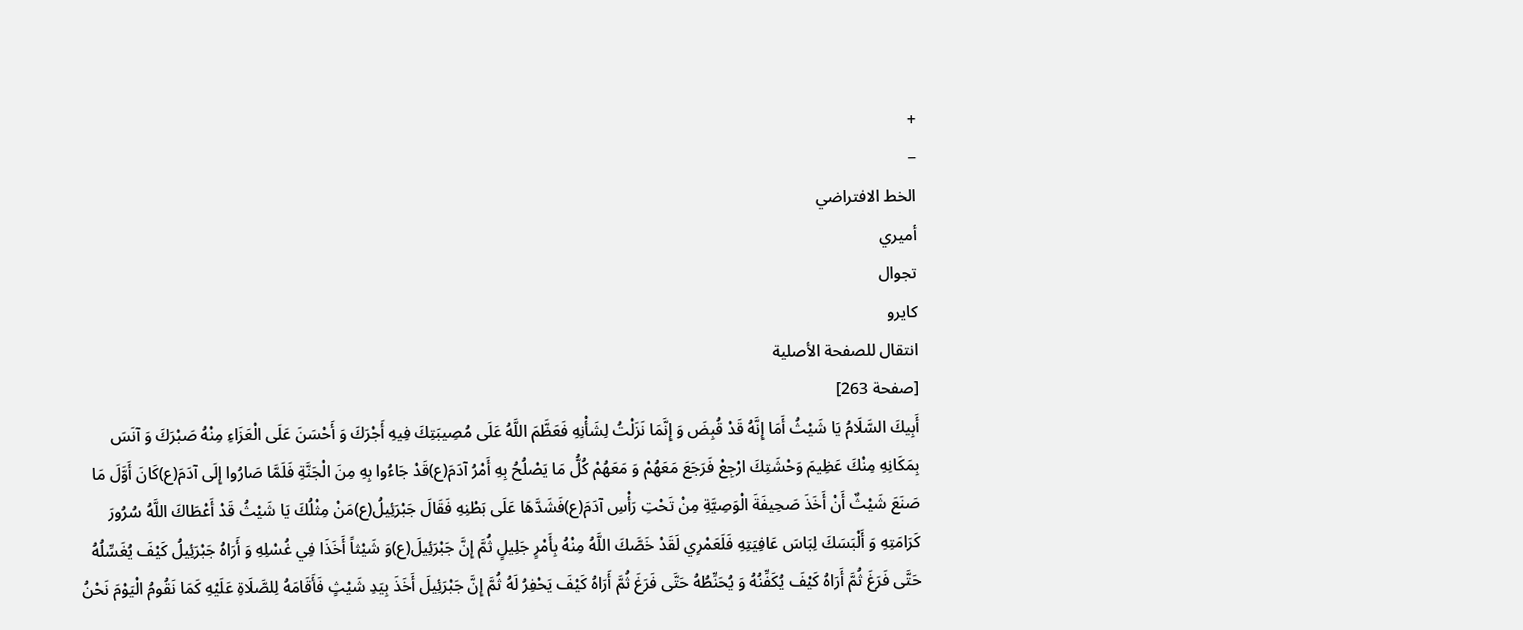+
−
الخط الافتراضي
أميري
تجوال
كايرو
انتقال للصفحة الأصلية
[صفحة 263]
أَبِيكَ السَّلَامُ يَا شَيْثُ أَمَا إِنَّهُ قَدْ قُبِضَ وَ إِنَّمَا نَزَلْتُ لِشَأْنِهِ فَعَظَّمَ اللَّهُ عَلَى مُصِيبَتِكَ فِيهِ أَجْرَكَ وَ أَحْسَنَ عَلَى الْعَزَاءِ مِنْهُ صَبْرَكَ وَ آنَسَ بِمَكَانِهِ مِنْكَ عَظِيمَ وَحْشَتِكَ ارْجِعْ فَرَجَعَ مَعَهُمْ وَ مَعَهُمْ كُلُّ مَا يَصْلُحُ بِهِ أَمْرُ آدَمَ(ع)قَدْ جَاءُوا بِهِ مِنَ الْجَنَّةِ فَلَمَّا صَارُوا إِلَى آدَمَ(ع)كَانَ أَوَّلَ مَا صَنَعَ شَيْثٌ أَنْ أَخَذَ صَحِيفَةَ الْوَصِيَّةِ مِنْ تَحْتِ رَأْسِ آدَمَ(ع)فَشَدَّهَا عَلَى بَطْنِهِ فَقَالَ جَبْرَئِيلُ(ع)مَنْ مِثْلُكَ يَا شَيْثُ قَدْ أَعْطَاكَ اللَّهُ سُرُورَ كَرَامَتِهِ وَ أَلْبَسَكَ لِبَاسَ عَافِيَتِهِ فَلَعَمْرِي لَقَدْ خَصَّكَ اللَّهُ مِنْهُ بِأَمْرٍ جَلِيلٍ ثُمَّ إِنَّ جَبْرَئِيلَ(ع)وَ شَيْثاً أَخَذَا فِي غُسْلِهِ وَ أَرَاهُ جَبْرَئِيلُ كَيْفَ يُغَسِّلُهُ حَتَّى فَرَغَ ثُمَّ أَرَاهُ كَيْفَ يُكَفِّنُهُ وَ يُحَنِّطُهُ حَتَّى فَرَغَ ثُمَّ أَرَاهُ كَيْفَ يَحْفِرُ لَهُ ثُمَّ إِنَّ جَبْرَئِيلَ أَخَذَ بِيَدِ شَيْثٍ فَأَقَامَهُ لِلصَّلَاةِ عَلَيْهِ كَمَا نَقُومُ الْيَوْمَ نَحْنُ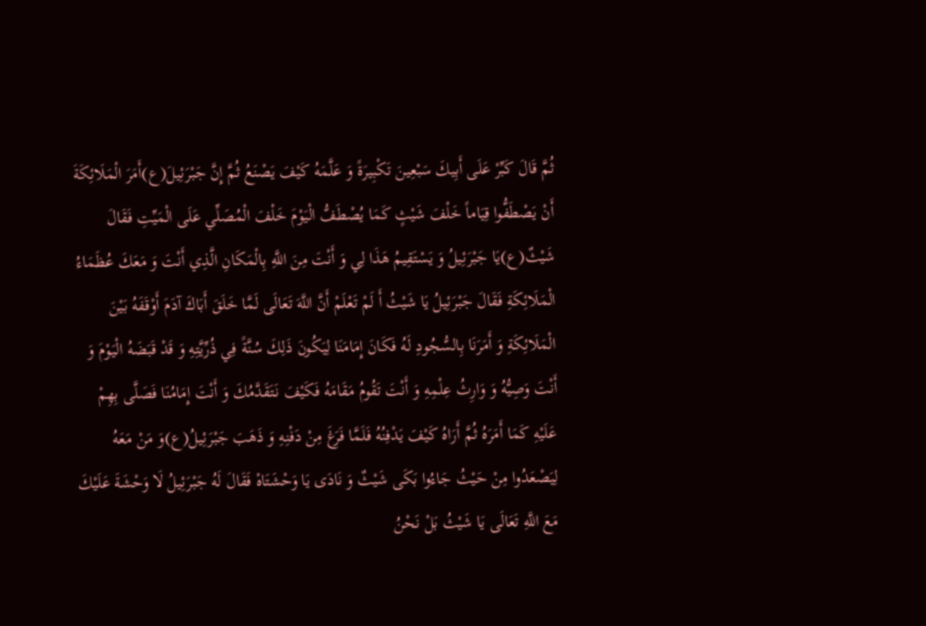ثُمَّ قَالَ كَبِّرْ عَلَى أَبِيكَ سَبْعِينَ تَكْبِيرَةً وَ عَلَّمَهُ كَيْفَ يَصْنَعُ ثُمَّ إِنَّ جَبْرَئِيلَ(ع)أَمَرَ الْمَلَائِكَةَ أَنْ يَصْطَفُّوا قِيَاماً خَلْفَ شَيْثٍ كَمَا يُصْطَفُّ الْيَوْمَ خَلْفَ الْمُصَلِّي عَلَى الْمَيِّتِ فَقَالَ شَيْثٌ(ع)يَا جَبْرَئِيلُ وَ يَسْتَقِيمُ هَذَا لِي وَ أَنْتَ مِنَ اللَّهِ بِالْمَكَانِ الَّذِي أَنْتَ وَ مَعَكَ عُظَمَاءُ الْمَلَائِكَةِ فَقَالَ جَبْرَئِيلُ يَا شَيْثُ أَ لَمْ تَعْلَمْ أَنَّ اللَّهَ تَعَالَى لَمَّا خَلَقَ أَبَاكَ آدَمَ أَوْقَفَهُ بَيْنَ الْمَلَائِكَةِ وَ أَمَرَنَا بِالسُّجُودِ لَهُ فَكَانَ إِمَامَنَا لِيَكُونَ ذَلِكَ سُنَّةً فِي ذُرِّيَّتِهِ وَ قَدْ قَبَضَهُ الْيَوْمَ وَ أَنْتَ وَصِيُّهُ وَ وَارِثُ عِلْمِهِ وَ أَنْتَ تَقُومُ مَقَامَهُ فَكَيْفَ نَتَقَدَّمُكَ وَ أَنْتَ إِمَامُنَا فَصَلَّى بِهِمْ عَلَيْهِ كَمَا أَمَرَهُ ثُمَّ أَرَاهُ كَيْفَ يَدْفِنُهُ فَلَمَّا فَرَغَ مِنْ دَفْنِهِ وَ ذَهَبَ جَبْرَئِيلُ(ع)وَ مَنْ مَعَهُ لِيَصْعَدُوا مِنْ حَيْثُ جَاءُوا بَكَى شَيْثٌ وَ نَادَى يَا وَحْشَتَاهْ فَقَالَ لَهُ جَبْرَئِيلُ لَا وَحْشَةَ عَلَيْكَ مَعَ اللَّهِ تَعَالَى يَا شَيْثُ بَلْ نَحْنُ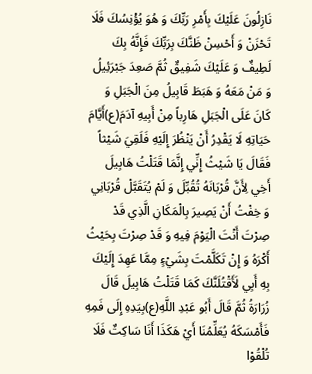نَازِلُونَ عَلَيْكَ بِأَمْرِ رَبِّكَ وَ هُوَ يُؤْنِسُكَ فَلَا تَحْزَنْ وَ أَحْسِنْ ظَنَّكَ بِرَبِّكَ فَإِنَّهُ بِكَ لَطِيفٌ وَ عَلَيْكَ شَفِيقٌ ثُمَّ صَعِدَ جَبْرَئِيلُ وَ مَنْ مَعَهُ وَ هَبَطَ قَابِيلُ مِنَ الْجَبَلِ وَ كَانَ عَلَى الْجَبَلِ هَارِباً مِنْ أَبِيهِ آدَمَ(ع)أَيَّامَ حَيَاتِهِ لَا يَقْدِرُ أَنْ يَنْظُرَ إِلَيْهِ فَلَقِيَ شَيْثاً فَقَالَ يَا شَيْثُ إِنِّي إِنَّمَا قَتَلْتُ هَابِيلَ أَخِي لِأَنَّ قُرْبَانَهُ تُقُبِّلَ وَ لَمْ يُتَقَبَّلْ قُرْبَانِي وَ خِفْتُ أَنْ يَصِيرَ بِالْمَكَانِ الَّذِي قَدْ صِرْتَ أَنْتَ الْيَوْمَ فِيهِ وَ قَدْ صِرْتَ بِحَيْثُ أَكْرَهُ وَ إِنْ تَكَلَّمْتَ بِشَيْءٍ مِمَّا عَهِدَ إِلَيْكَ بِهِ أَبِي لَأَقْتُلَنَّكَ كَمَا قَتَلْتُ هَابِيلَ قَالَ زُرَارَةُ ثُمَّ قَالَ أَبُو عَبْدِ اللَّهِ(ع)بِيَدِهِ إِلَى فَمِهِ فَأَمْسَكَهُ يُعَلِّمُنَا أَيْ هَكَذَا أَنَا سَاكِتٌ فَلَا تُلْقُوْا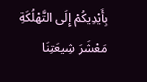بِأَيْدِيكُمْ إِلَى التَّهْلُكَةِ مَعْشَرَ شِيعَتِنَا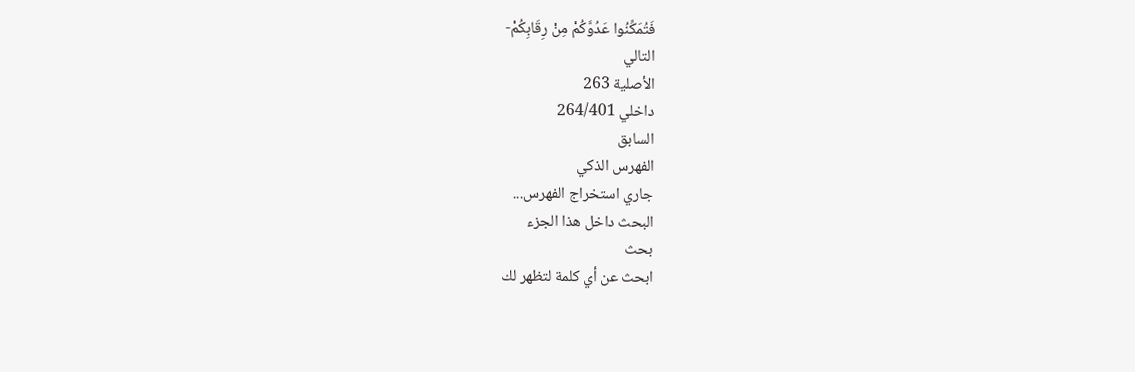فَتُمَكِّنُوا عَدُوَّكُمْ مِنْ رِقَابِكُمْ-
التالي
الأصلية 263
داخلي 264/401
السابق
الفهرس الذكي
جاري استخراج الفهرس...
البحث داخل هذا الجزء
بحث
ابحث عن أي كلمة لتظهر لك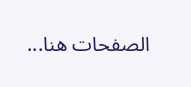الصفحات هنا...